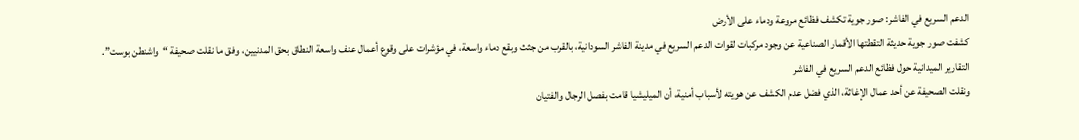الدعم السريع في الفاشر: صور جوية تكشف فظائع مروعة ودماء على الأرض
كشفت صور جوية حديثة التقطتها الأقمار الصناعية عن وجود مركبات لقوات الدعم السريع في مدينة الفاشر السودانية، بالقرب من جثث وبقع دماء واسعة، في مؤشرات على وقوع أعمال عنف واسعة النطاق بحق المدنيين، وفق ما نقلت صحيفة “واشنطن بوست”.
التقارير الميدانية حول فظائع الدعم السريع في الفاشر
ونقلت الصحيفة عن أحد عمال الإغاثة، الذي فضل عدم الكشف عن هويته لأسباب أمنية، أن الميليشيا قامت بفصل الرجال والفتيان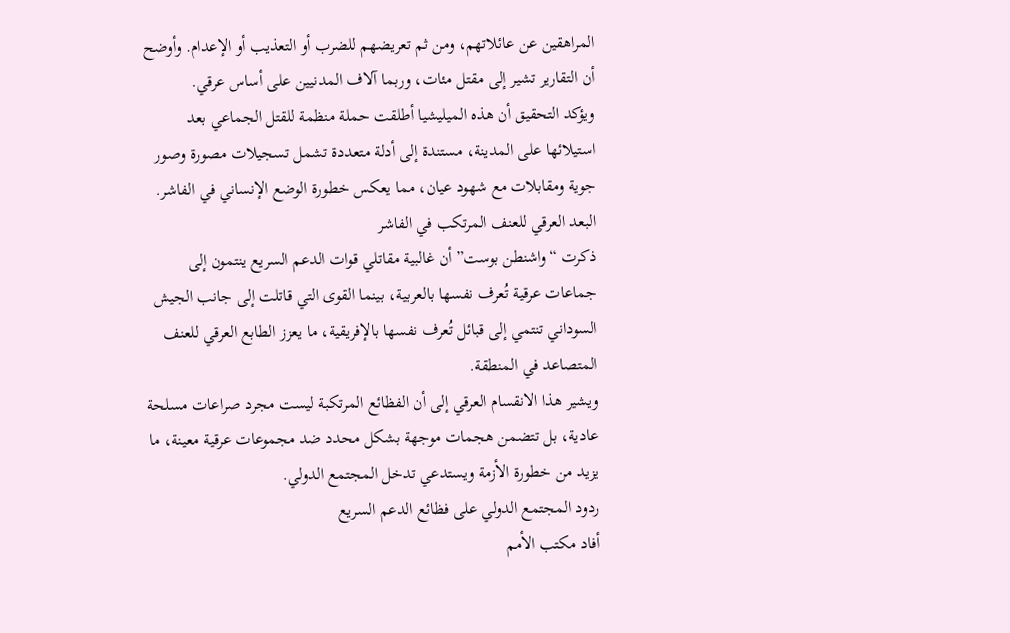المراهقين عن عائلاتهم، ومن ثم تعريضهم للضرب أو التعذيب أو الإعدام. وأوضح أن التقارير تشير إلى مقتل مئات، وربما آلاف المدنيين على أساس عرقي.
ويؤكد التحقيق أن هذه الميليشيا أطلقت حملة منظمة للقتل الجماعي بعد استيلائها على المدينة، مستندة إلى أدلة متعددة تشمل تسجيلات مصورة وصور جوية ومقابلات مع شهود عيان، مما يعكس خطورة الوضع الإنساني في الفاشر.
البعد العرقي للعنف المرتكب في الفاشر
ذكرت “واشنطن بوست” أن غالبية مقاتلي قوات الدعم السريع ينتمون إلى جماعات عرقية تُعرف نفسها بالعربية، بينما القوى التي قاتلت إلى جانب الجيش السوداني تنتمي إلى قبائل تُعرف نفسها بالإفريقية، ما يعزز الطابع العرقي للعنف المتصاعد في المنطقة.
ويشير هذا الانقسام العرقي إلى أن الفظائع المرتكبة ليست مجرد صراعات مسلحة عادية، بل تتضمن هجمات موجهة بشكل محدد ضد مجموعات عرقية معينة، ما يزيد من خطورة الأزمة ويستدعي تدخل المجتمع الدولي.
ردود المجتمع الدولي على فظائع الدعم السريع
أفاد مكتب الأمم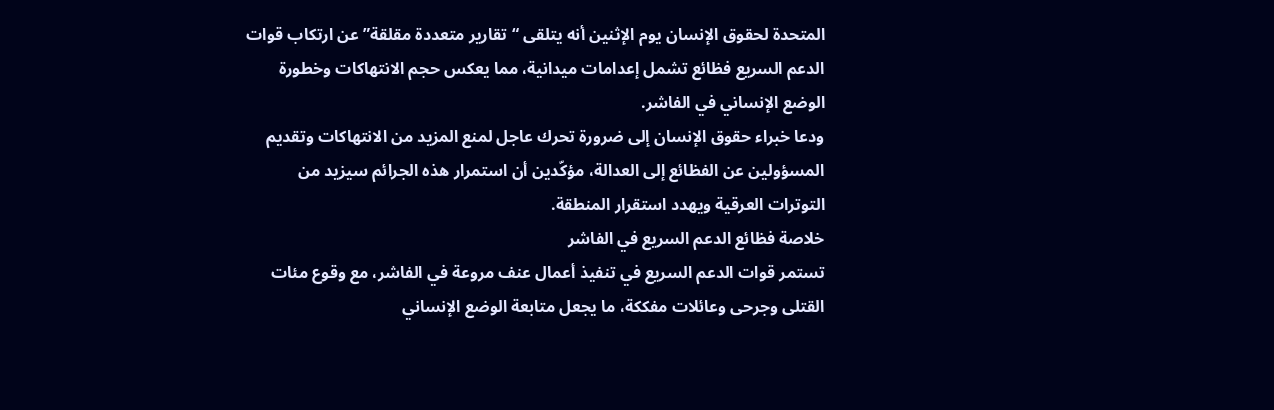المتحدة لحقوق الإنسان يوم الإثنين أنه يتلقى “تقارير متعددة مقلقة” عن ارتكاب قوات الدعم السريع فظائع تشمل إعدامات ميدانية، مما يعكس حجم الانتهاكات وخطورة الوضع الإنساني في الفاشر.
ودعا خبراء حقوق الإنسان إلى ضرورة تحرك عاجل لمنع المزيد من الانتهاكات وتقديم المسؤولين عن الفظائع إلى العدالة، مؤكّدين أن استمرار هذه الجرائم سيزيد من التوترات العرقية ويهدد استقرار المنطقة.
خلاصة فظائع الدعم السريع في الفاشر
تستمر قوات الدعم السريع في تنفيذ أعمال عنف مروعة في الفاشر، مع وقوع مئات القتلى وجرحى وعائلات مفككة، ما يجعل متابعة الوضع الإنساني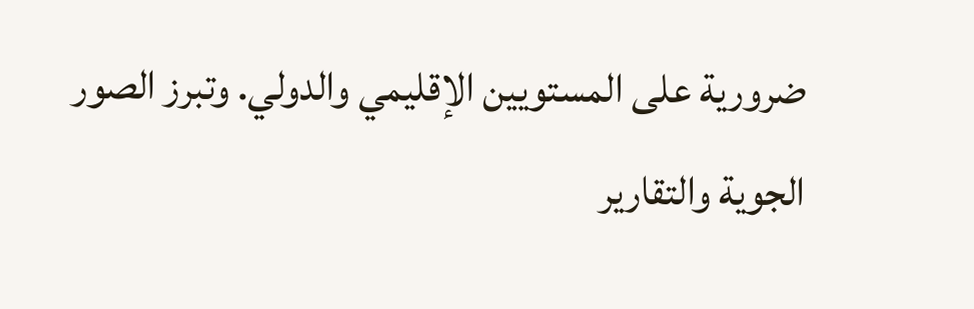ضرورية على المستويين الإقليمي والدولي. وتبرز الصور الجوية والتقارير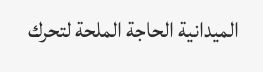الميدانية الحاجة الملحة لتحرك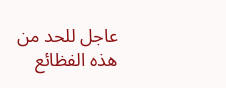عاجل للحد من هذه الفظائع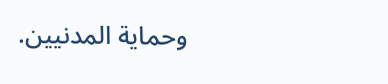وحماية المدنيين.